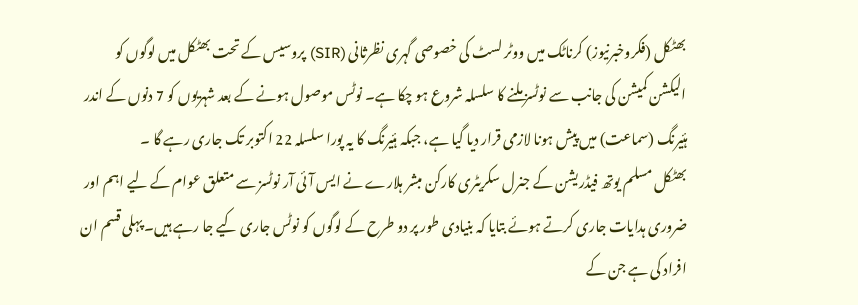بھٹکل (فکروخبرنیوز) کرناٹک میں ووٹر لسٹ کی خصوصی گہری نظرثانی (SIR) پروسیس کے تحت بھٹکل میں لوگوں کو الیکشن کمیشن کی جانب سے نوٹسز ملنے کا سلسلہ شروع ہو چکا ہے۔ نوٹس موصول ہونے کے بعد شہریوں کو 7 دنوں کے اندر ہئیرنگ (سماعت) میں پیش ہونا لازمی قرار دیا گیا ہے، جبکہ ہئیرنگ کا یہ پورا سلسلہ 22 اکتوبر تک جاری رہے گا ۔
بھٹکل مسلم یوتھ فیڈریشن کے جنرل سکریٹری کارکن مبشر ہلارے نے ایس آئی آر نوٹسز سے متعلق عوام کے لیے اہم اور ضروری ہدایات جاری کرتے ہوئے بتایا کہ بنیادی طور پر دو طرح کے لوگوں کو نوٹس جاری کیے جا رہے ہیں۔ پہلی قسم ان افراد کی ہے جن کے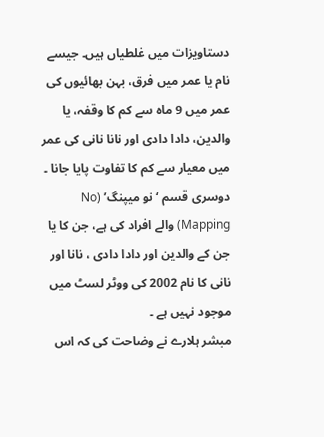دستاویزات میں غلطیاں ہیں۔ جیسے نام یا عمر میں فرق، بہن بھائیوں کی عمر میں 9 ماہ سے کم کا وقفہ، یا والدین، دادا دادی اور نانا نانی کی عمر میں معیار سے کم کا تفاوت پایا جانا ۔ دوسری قسم ‘نو میپنگ’ (No Mapping) والے افراد کی ہے، جن کا یا جن کے والدین اور دادا دادی ، نانا اور نانی کا نام 2002 کی ووٹر لسٹ میں موجود نہیں ہے ۔
مبشر ہلارے نے وضاحت کی کہ اس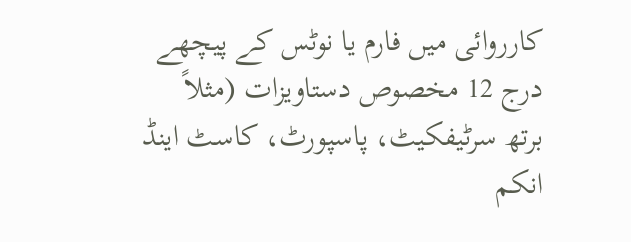کارروائی میں فارم یا نوٹس کے پیچھے درج 12 مخصوص دستاویزات (مثلاً برتھ سرٹیفکیٹ، پاسپورٹ، کاسٹ اینڈ انکم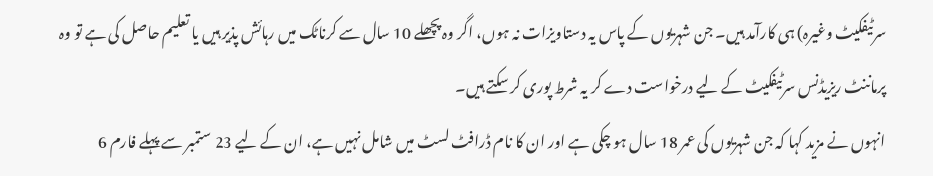سرٹیفکیٹ وغیرہ) ہی کارآمد ہیں۔ جن شہریوں کے پاس یہ دستاویزات نہ ہوں، اگر وہ پچھلے 10 سال سے کرناٹک میں رہائش پذیر ہیں یا تعلیم حاصل کی ہے تو وہ پرماننٹ ریزیڈنس سرٹیفکیٹ کے لیے درخواست دے کر یہ شرط پوری کر سکتے ہیں۔
انہوں نے مزید کہا کہ جن شہریوں کی عمر 18 سال ہو چکی ہے اور ان کا نام ڈرافٹ لسٹ میں شامل نہیں ہے، ان کے لیے 23 ستمبر سے پہلے فارم 6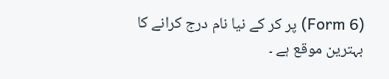(Form 6) پر کر کے نیا نام درج کرانے کا بہترین موقع ہے ۔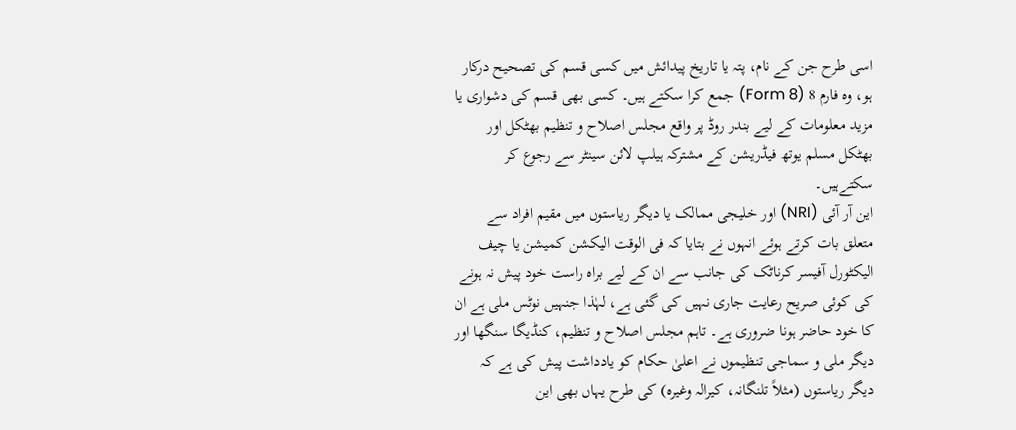اسی طرح جن کے نام، پتہ یا تاریخ پیدائش میں کسی قسم کی تصحیح درکار ہو، وہ فارم 8 (Form 8) جمع کرا سکتے ہیں۔ کسی بھی قسم کی دشواری یا مزید معلومات کے لیے بندر روڈ پر واقع مجلس اصلاح و تنظیم بھٹکل اور بھٹکل مسلم یوتھ فیڈریشن کے مشترکہ ہیلپ لائن سینٹر سے رجوع کر سکتےہیں۔
این آر آئی (NRI) اور خلیجی ممالک یا دیگر ریاستوں میں مقیم افراد سے متعلق بات کرتے ہوئے انہوں نے بتایا کہ فی الوقت الیکشن کمیشن یا چیف الیکٹورل آفیسر کرناٹک کی جانب سے ان کے لیے براہ راست خود پیش نہ ہونے کی کوئی صریح رعایت جاری نہیں کی گئی ہے، لہٰذا جنہیں نوٹس ملی ہے ان کا خود حاضر ہونا ضروری ہے۔ تاہم مجلس اصلاح و تنظیم، کنڈیگا سنگھا اور دیگر ملی و سماجی تنظیموں نے اعلیٰ حکام کو یادداشت پیش کی ہے کہ دیگر ریاستوں (مثلاً تلنگانہ، کیرالہ وغیرہ) کی طرح یہاں بھی این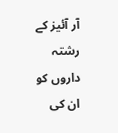آر آئیز کے رشتہ داروں کو ان کی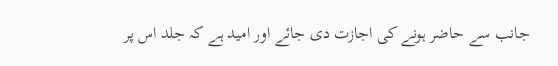جانب سے حاضر ہونے کی اجازت دی جائے اور امید ہے کہ جلد اس پر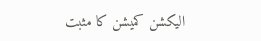الیکشن کمیشن کا مثبت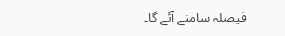فیصلہ سامنے آئے گا۔